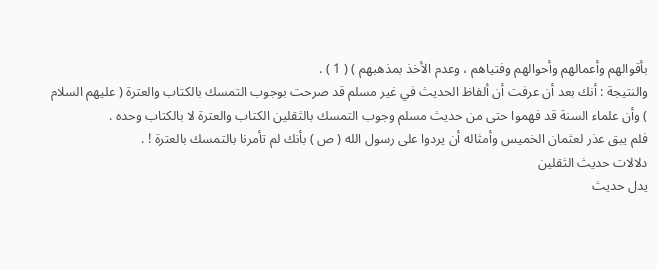بأقوالهم وأعمالهم وأحوالهم وفتياهم ، وعدم الأخذ بمذهبهم ) ( 1 ) .
والنتيجة : أنك بعد أن عرفت أن ألفاظ الحديث في غير مسلم قد صرحت بوجوب التمسك بالكتاب والعترة ( عليهم السلام ) وأن علماء السنة قد فهموا حتى من حديث مسلم وجوب التمسك بالثقلين الكتاب والعترة لا بالكتاب وحده .
فلم يبق عذر لعثمان الخميس وأمثاله أن يردوا على رسول الله ( ص ) بأنك لم تأمرنا بالتمسك بالعترة ! .
دلالات حديث الثقلين
يدل حديث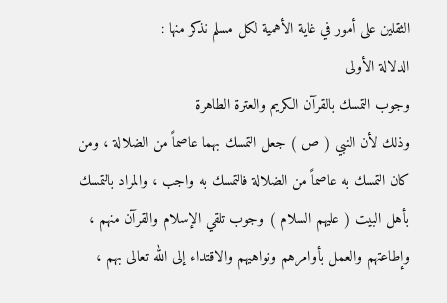الثقلين على أمور في غاية الأهمية لكل مسلم نذكر منها :
الدلالة الأولى
وجوب التمسك بالقرآن الكريم والعترة الطاهرة
وذلك لأن النبي ( ص ) جعل التمسك بهما عاصماً من الضلالة ، ومن كان التمسك به عاصماً من الضلالة فالتمسك به واجب ، والمراد بالتمسك بأهل البيت ( عليهم السلام ) وجوب تلقي الإسلام والقرآن منهم ، وإطاعتهم والعمل بأوامرهم ونواهيهم والاقتداء إلى الله تعالى بهم ،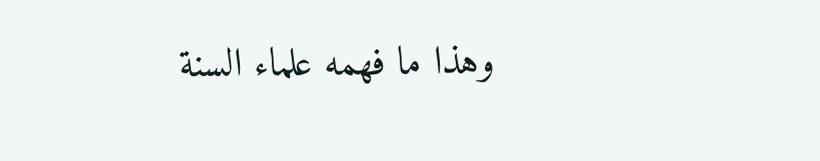وهذا ما فهمه علماء السنة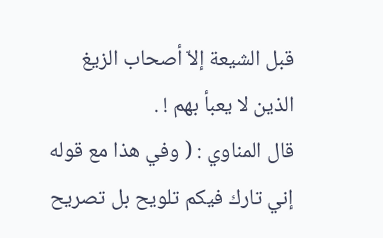قبل الشيعة إلاّ أصحاب الزيغ الذين لا يعبأ بهم ! .
قال المناوي : ( وفي هذا مع قوله إني تارك فيكم تلويح بل تصريح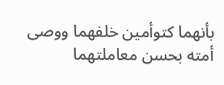بأنهما كتوأمين خلفهما ووصى أمته بحسن معاملتهما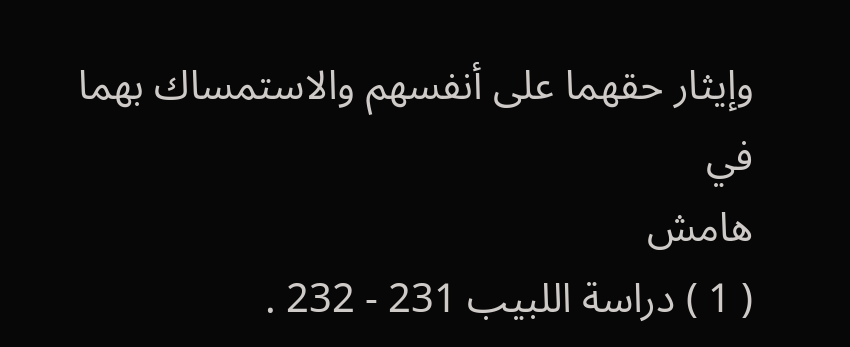وإيثار حقهما على أنفسهم والاستمساك بهما في
هامش
( 1 ) دراسة اللبيب 231 - 232 .